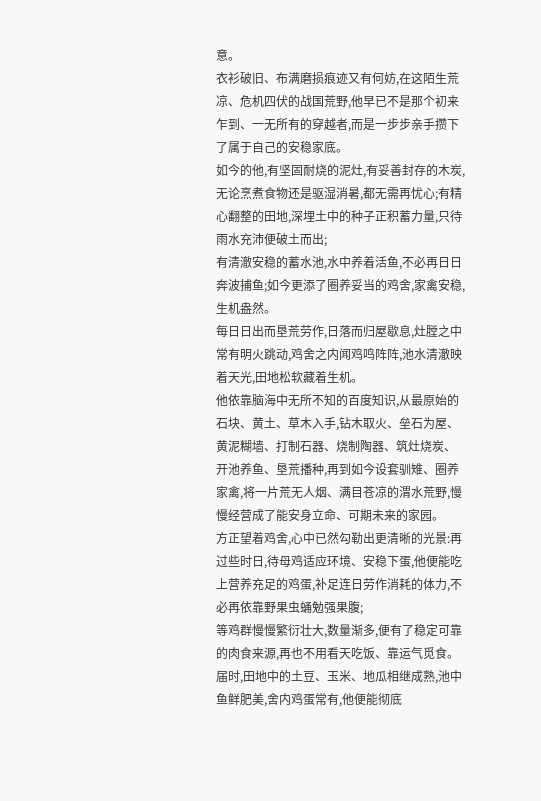意。
衣衫破旧、布满磨损痕迹又有何妨,在这陌生荒凉、危机四伏的战国荒野,他早已不是那个初来乍到、一无所有的穿越者,而是一步步亲手攒下了属于自己的安稳家底。
如今的他,有坚固耐烧的泥灶,有妥善封存的木炭,无论烹煮食物还是驱湿消暑,都无需再忧心;有精心翻整的田地,深埋土中的种子正积蓄力量,只待雨水充沛便破土而出;
有清澈安稳的蓄水池,水中养着活鱼,不必再日日奔波捕鱼;如今更添了圈养妥当的鸡舍,家禽安稳,生机盎然。
每日日出而垦荒劳作,日落而归屋歇息,灶膛之中常有明火跳动,鸡舍之内闻鸡鸣阵阵,池水清澈映着天光,田地松软藏着生机。
他依靠脑海中无所不知的百度知识,从最原始的石块、黄土、草木入手,钻木取火、垒石为屋、黄泥糊墙、打制石器、烧制陶器、筑灶烧炭、开池养鱼、垦荒播种,再到如今设套驯雉、圈养家禽,将一片荒无人烟、满目苍凉的渭水荒野,慢慢经营成了能安身立命、可期未来的家园。
方正望着鸡舍,心中已然勾勒出更清晰的光景:再过些时日,待母鸡适应环境、安稳下蛋,他便能吃上营养充足的鸡蛋,补足连日劳作消耗的体力,不必再依靠野果虫蛹勉强果腹;
等鸡群慢慢繁衍壮大,数量渐多,便有了稳定可靠的肉食来源,再也不用看天吃饭、靠运气觅食。
届时,田地中的土豆、玉米、地瓜相继成熟,池中鱼鲜肥美,舍内鸡蛋常有,他便能彻底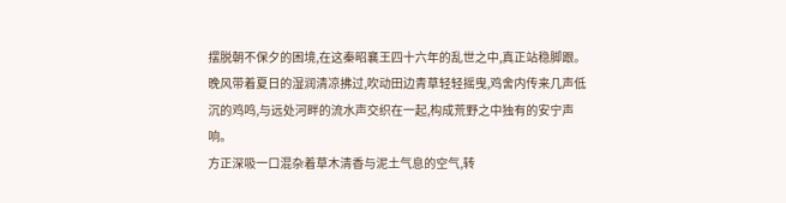摆脱朝不保夕的困境,在这秦昭襄王四十六年的乱世之中,真正站稳脚跟。
晚风带着夏日的湿润清凉拂过,吹动田边青草轻轻摇曳,鸡舍内传来几声低沉的鸡鸣,与远处河畔的流水声交织在一起,构成荒野之中独有的安宁声响。
方正深吸一口混杂着草木清香与泥土气息的空气,转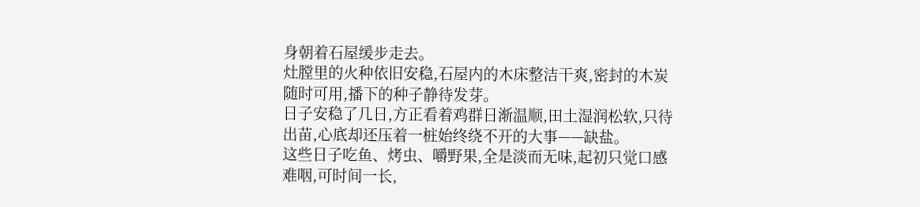身朝着石屋缓步走去。
灶膛里的火种依旧安稳,石屋内的木床整洁干爽,密封的木炭随时可用,播下的种子静待发芽。
日子安稳了几日,方正看着鸡群日渐温顺,田土湿润松软,只待出苗,心底却还压着一桩始终绕不开的大事——缺盐。
这些日子吃鱼、烤虫、嚼野果,全是淡而无味,起初只觉口感难咽,可时间一长,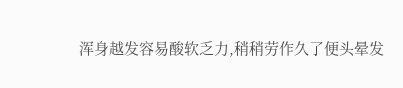浑身越发容易酸软乏力,稍稍劳作久了便头晕发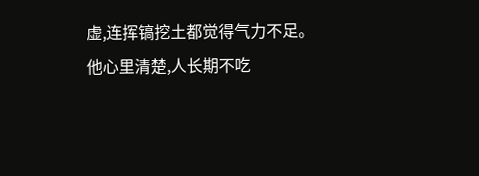虚,连挥镐挖土都觉得气力不足。
他心里清楚,人长期不吃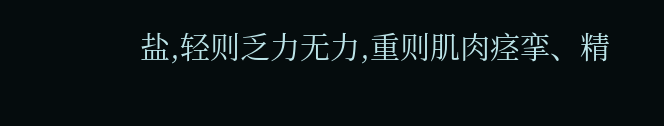盐,轻则乏力无力,重则肌肉痉挛、精